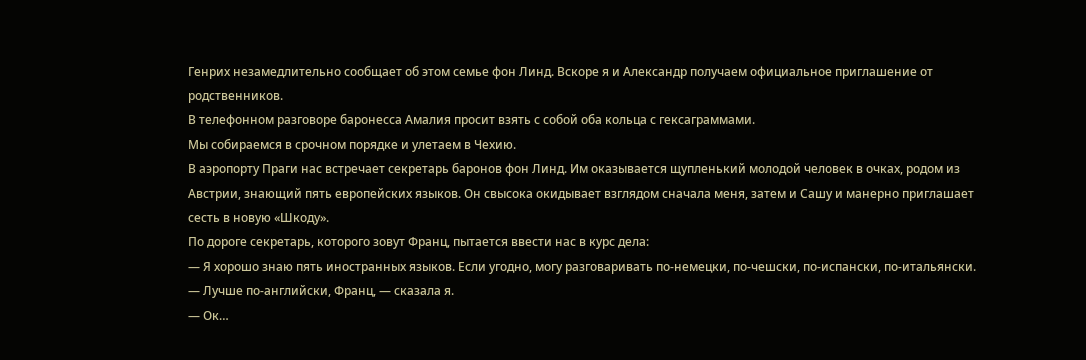Генрих незамедлительно сообщает об этом семье фон Линд. Вскоре я и Александр получаем официальное приглашение от родственников.
В телефонном разговоре баронесса Амалия просит взять с собой оба кольца с гексаграммами.
Мы собираемся в срочном порядке и улетаем в Чехию.
В аэропорту Праги нас встречает секретарь баронов фон Линд. Им оказывается щупленький молодой человек в очках, родом из Австрии, знающий пять европейских языков. Он свысока окидывает взглядом сначала меня, затем и Сашу и манерно приглашает сесть в новую «Шкоду».
По дороге секретарь, которого зовут Франц, пытается ввести нас в курс дела:
— Я хорошо знаю пять иностранных языков. Если угодно, могу разговаривать по-немецки, по-чешски, по-испански, по-итальянски.
— Лучше по-английски, Франц, — сказала я.
— Ок…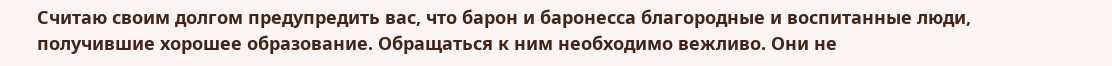Считаю своим долгом предупредить вас, что барон и баронесса благородные и воспитанные люди, получившие хорошее образование. Обращаться к ним необходимо вежливо. Они не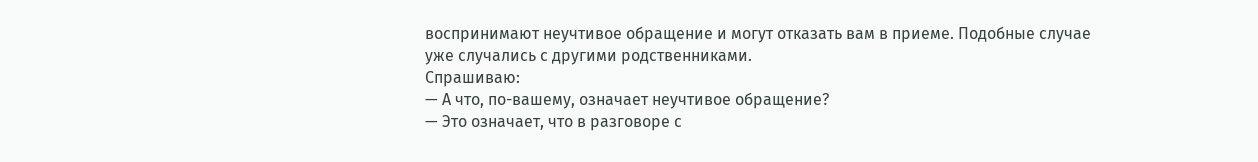воспринимают неучтивое обращение и могут отказать вам в приеме. Подобные случае уже случались с другими родственниками.
Спрашиваю:
— А что, по-вашему, означает неучтивое обращение?
— Это означает, что в разговоре с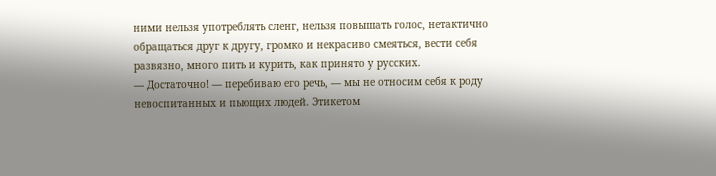ними нельзя употреблять сленг, нельзя повышать голос, нетактично обращаться друг к другу, громко и некрасиво смеяться, вести себя развязно, много пить и курить, как принято у русских.
— Достаточно! — перебиваю его речь, — мы не относим себя к роду невоспитанных и пьющих людей. Этикетом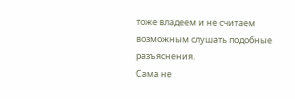тоже владеем и не считаем возможным слушать подобные разъяснения.
Сама не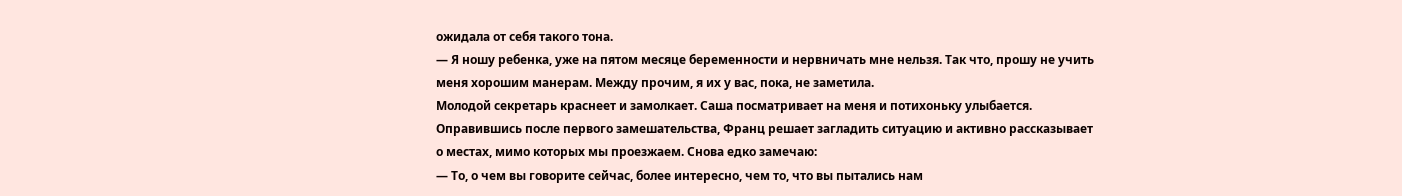ожидала от себя такого тона.
— Я ношу ребенка, уже на пятом месяце беременности и нервничать мне нельзя. Так что, прошу не учить меня хорошим манерам. Между прочим, я их у вас, пока, не заметила.
Молодой секретарь краснеет и замолкает. Саша посматривает на меня и потихоньку улыбается.
Оправившись после первого замешательства, Франц решает загладить ситуацию и активно рассказывает о местах, мимо которых мы проезжаем. Снова едко замечаю:
— То, о чем вы говорите сейчас, более интересно, чем то, что вы пытались нам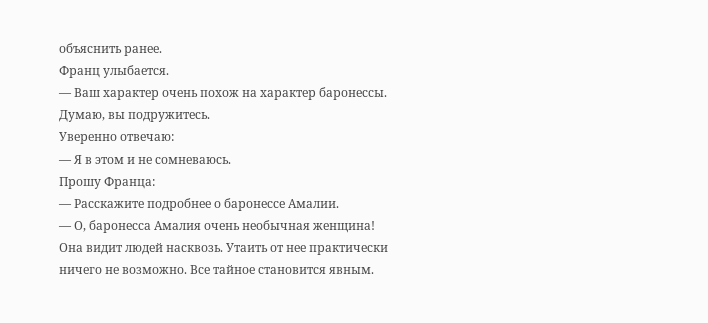объяснить ранее.
Франц улыбается.
— Ваш характер очень похож на характер баронессы. Думаю, вы подружитесь.
Уверенно отвечаю:
— Я в этом и не сомневаюсь.
Прошу Франца:
— Расскажите подробнее о баронессе Амалии.
— О, баронесса Амалия очень необычная женщина! Она видит людей насквозь. Утаить от нее практически ничего не возможно. Все тайное становится явным.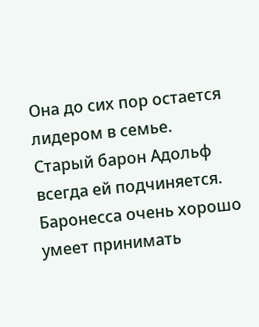Она до сих пор остается лидером в семье. Старый барон Адольф всегда ей подчиняется. Баронесса очень хорошо умеет принимать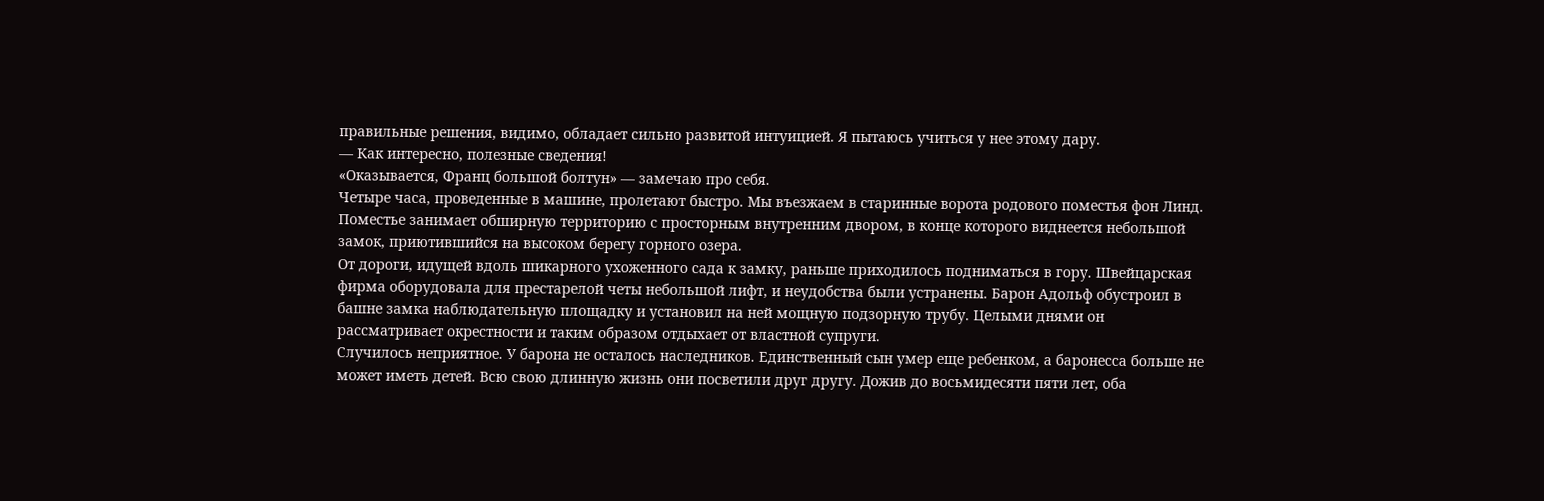правильные решения, видимо, обладает сильно развитой интуицией. Я пытаюсь учиться у нее этому дару.
— Как интересно, полезные сведения!
«Оказывается, Франц большой болтун» — замечаю про себя.
Четыре часа, проведенные в машине, пролетают быстро. Мы въезжаем в старинные ворота родового поместья фон Линд.
Поместье занимает обширную территорию с просторным внутренним двором, в конце которого виднеется небольшой замок, приютившийся на высоком берегу горного озера.
От дороги, идущей вдоль шикарного ухоженного сада к замку, раньше приходилось подниматься в гору. Швейцарская фирма оборудовала для престарелой четы небольшой лифт, и неудобства были устранены. Барон Адольф обустроил в башне замка наблюдательную площадку и установил на ней мощную подзорную трубу. Целыми днями он рассматривает окрестности и таким образом отдыхает от властной супруги.
Случилось неприятное. У барона не осталось наследников. Единственный сын умер еще ребенком, а баронесса больше не может иметь детей. Всю свою длинную жизнь они посветили друг другу. Дожив до восьмидесяти пяти лет, оба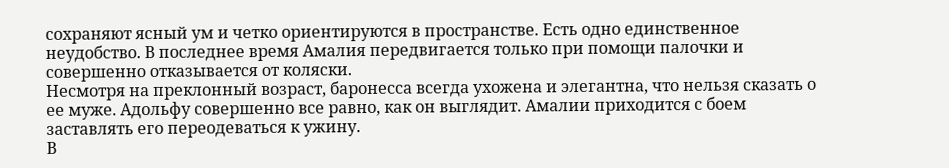сохраняют ясный ум и четко ориентируются в пространстве. Есть одно единственное неудобство. В последнее время Амалия передвигается только при помощи палочки и совершенно отказывается от коляски.
Несмотря на преклонный возраст, баронесса всегда ухожена и элегантна, что нельзя сказать о ее муже. Адольфу совершенно все равно, как он выглядит. Амалии приходится с боем заставлять его переодеваться к ужину.
В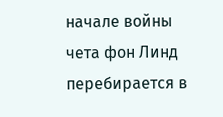начале войны чета фон Линд перебирается в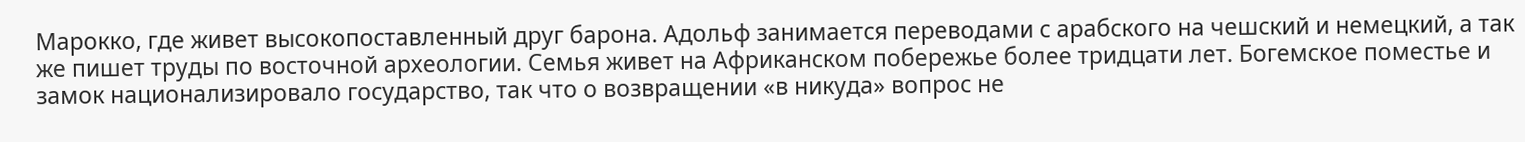Марокко, где живет высокопоставленный друг барона. Адольф занимается переводами с арабского на чешский и немецкий, а так же пишет труды по восточной археологии. Семья живет на Африканском побережье более тридцати лет. Богемское поместье и замок национализировало государство, так что о возвращении «в никуда» вопрос не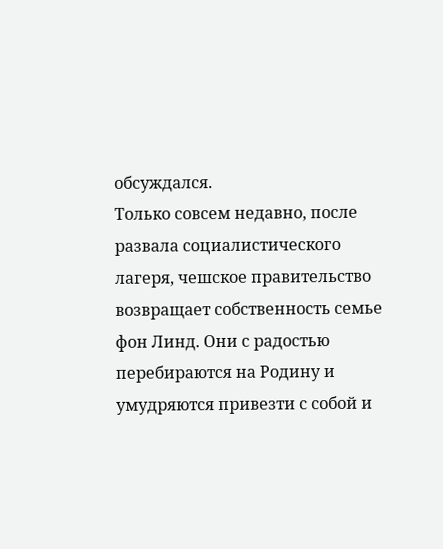обсуждался.
Только совсем недавно, после развала социалистического лагеря, чешское правительство возвращает собственность семье фон Линд. Они с радостью перебираются на Родину и умудряются привезти с собой и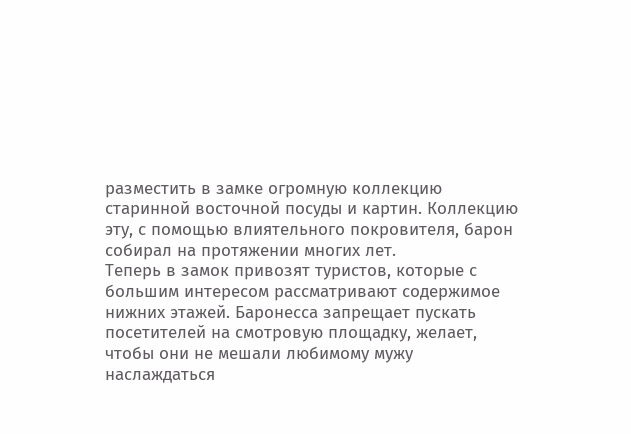разместить в замке огромную коллекцию старинной восточной посуды и картин. Коллекцию эту, с помощью влиятельного покровителя, барон собирал на протяжении многих лет.
Теперь в замок привозят туристов, которые с большим интересом рассматривают содержимое нижних этажей. Баронесса запрещает пускать посетителей на смотровую площадку, желает, чтобы они не мешали любимому мужу наслаждаться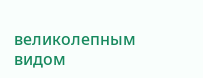великолепным видом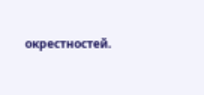окрестностей.